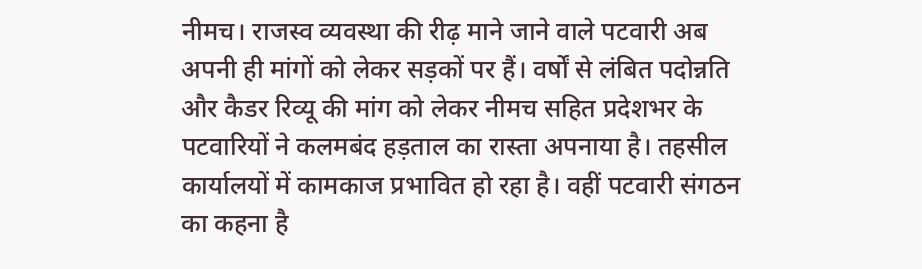नीमच। राजस्व व्यवस्था की रीढ़ माने जाने वाले पटवारी अब अपनी ही मांगों को लेकर सड़कों पर हैं। वर्षों से लंबित पदोन्नति और कैडर रिव्यू की मांग को लेकर नीमच सहित प्रदेशभर के पटवारियों ने कलमबंद हड़ताल का रास्ता अपनाया है। तहसील कार्यालयों में कामकाज प्रभावित हो रहा है। वहीं पटवारी संगठन का कहना है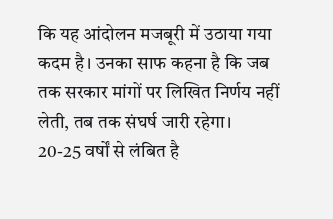कि यह आंदोलन मजबूरी में उठाया गया कदम है। उनका साफ कहना है कि जब तक सरकार मांगों पर लिखित निर्णय नहीं लेती, तब तक संघर्ष जारी रहेगा।
20-25 वर्षों से लंबित है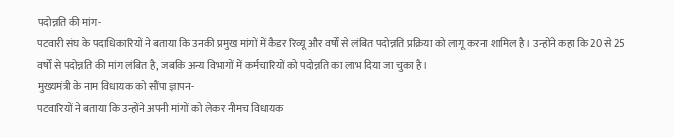पदोन्नति की मांग-
पटवारी संघ के पदाधिकारियों ने बताया कि उनकी प्रमुख मांगों में कैडर रिव्यू और वर्षों से लंबित पदोन्नति प्रक्रिया को लागू करना शामिल है। उन्होंने कहा कि 20 से 25 वर्षों से पदोन्नति की मांग लंबित है, जबकि अन्य विभागों में कर्मचारियों को पदोन्नति का लाभ दिया जा चुका है।
मुख्यमंत्री के नाम विधायक को सौंपा ज्ञापन-
पटवारियों ने बताया कि उन्होंने अपनी मांगों को लेकर नीमच विधायक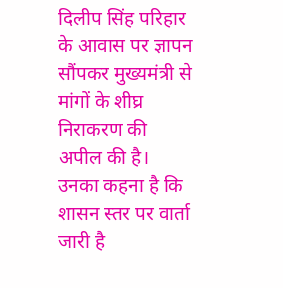दिलीप सिंह परिहार के आवास पर ज्ञापन सौंपकर मुख्यमंत्री से मांगों के शीघ्र निराकरण की अपील की है। उनका कहना है कि शासन स्तर पर वार्ता जारी है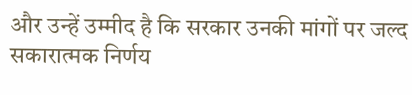और उन्हें उम्मीद है कि सरकार उनकी मांगों पर जल्द सकारात्मक निर्णय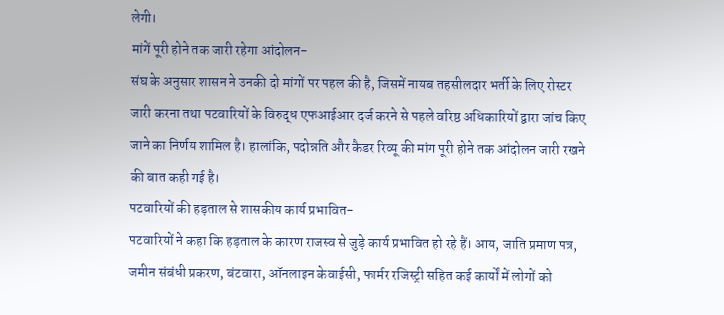लेगी।
मांगें पूरी होने तक जारी रहेगा आंदोलन-
संघ के अनुसार शासन ने उनकी दो मांगों पर पहल की है, जिसमें नायब तहसीलदार भर्ती के लिए रोस्टर जारी करना तथा पटवारियों के विरुद्ध एफआईआर दर्ज करने से पहले वरिष्ठ अधिकारियों द्वारा जांच किए जाने का निर्णय शामिल है। हालांकि, पदोन्नति और कैडर रिव्यू की मांग पूरी होने तक आंदोलन जारी रखने की बात कही गई है।
पटवारियों की हड़ताल से शासकीय कार्य प्रभावित-
पटवारियों ने कहा कि हड़ताल के कारण राजस्व से जुड़े कार्य प्रभावित हो रहे हैं। आय, जाति प्रमाण पत्र, जमीन संबंधी प्रकरण, बंटवारा, ऑनलाइन केवाईसी, फार्मर रजिस्ट्री सहित कई कार्यों में लोगों को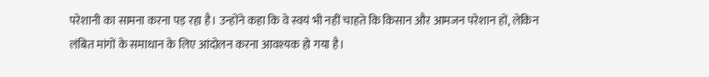परेशानी का सामना करना पड़ रहा है। उन्होंने कहा कि वे स्वयं भी नहीं चाहते कि किसान और आमजन परेशान हों, लेकिन लंबित मांगों के समाधान के लिए आंदोलन करना आवश्यक हो गया है।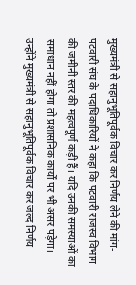मुख्यमंत्री से सहानुभूतिपूर्वक विचार कर निर्णय लेने की मांग-
पटवारी संघ के पदाधिकारियों ने कहा कि पटवारी राजस्व विभाग की जमीनी स्तर की महत्वपूर्ण कड़ी हैं। यदि उनकी समस्याओं का समाधान नहीं होगा तो प्रशासनिक कार्यों पर भी असर पड़ेगा। उन्होंने मुख्यमंत्री से सहानुभूतिपूर्वक विचार कर जल्द निर्णय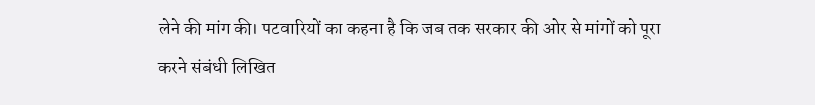लेने की मांग की। पटवारियों का कहना है कि जब तक सरकार की ओर से मांगों को पूरा करने संबंधी लिखित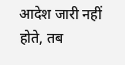आदेश जारी नहीं होते, तब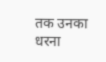तक उनका धरना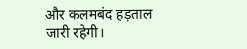और कलमबंद हड़ताल जारी रहेगी।